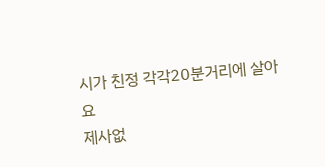시가 친정 각각20분거리에 살아요
제사없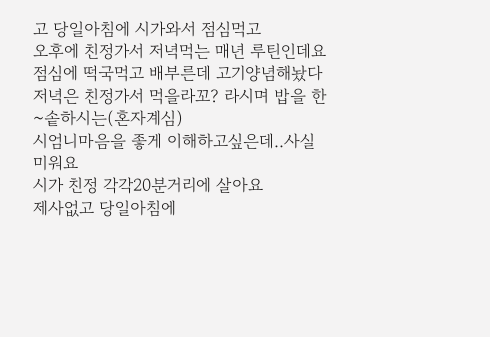고 당일아침에 시가와서 점심먹고
오후에 친정가서 저녁먹는 매년 루틴인데요
점심에 떡국먹고 배부른데 고기양념해놨다 저녁은 친정가서 먹을라꼬? 라시며 밥을 한~솥하시는(혼자계심)
시엄니마음을 좋게 이해하고싶은데..사실 미워요
시가 친정 각각20분거리에 살아요
제사없고 당일아침에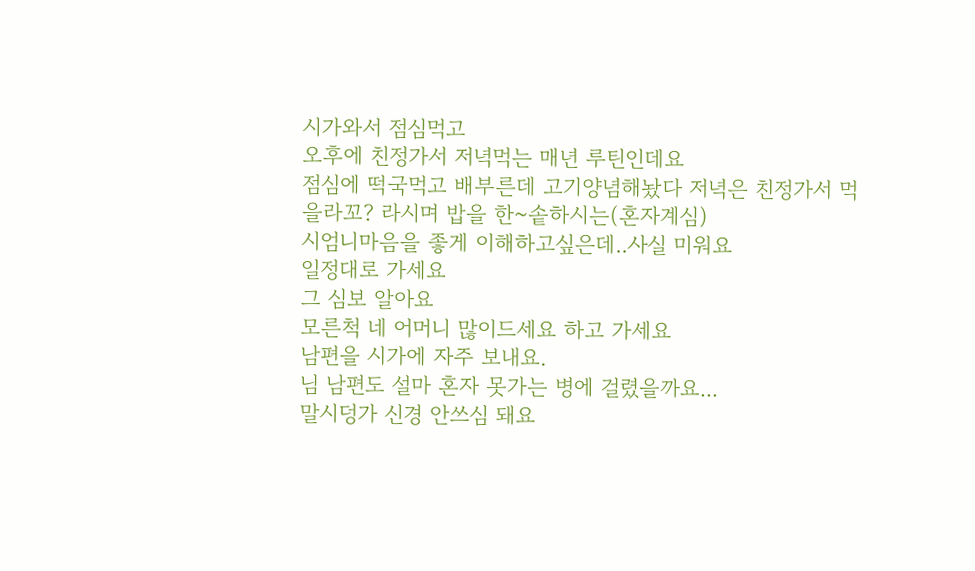시가와서 점심먹고
오후에 친정가서 저녁먹는 매년 루틴인데요
점심에 떡국먹고 배부른데 고기양념해놨다 저녁은 친정가서 먹을라꼬? 라시며 밥을 한~솥하시는(혼자계심)
시엄니마음을 좋게 이해하고싶은데..사실 미워요
일정대로 가세요
그 심보 알아요
모른척 네 어머니 많이드세요 하고 가세요
남편을 시가에 자주 보내요.
님 남편도 설마 혼자 못가는 병에 걸렸을까요...
말시덩가 신경 안쓰심 돼요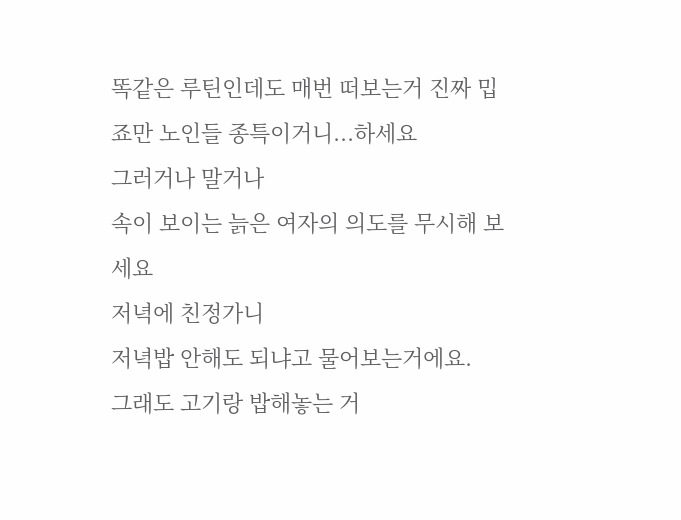똑같은 루틴인데도 매번 떠보는거 진짜 밉죠만 노인들 종특이거니...하세요
그러거나 말거나
속이 보이는 늙은 여자의 의도를 무시해 보세요
저녁에 친정가니
저녁밥 안해도 되냐고 물어보는거에요.
그래도 고기랑 밥해놓는 거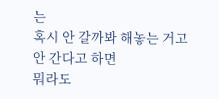는
혹시 안 갈까봐 해놓는 거고
안 간다고 하면
뭐라도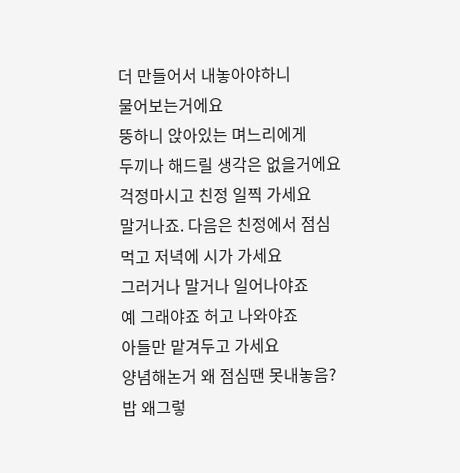더 만들어서 내놓아야하니
물어보는거에요
뚱하니 앉아있는 며느리에게
두끼나 해드릴 생각은 없을거에요
걱정마시고 친정 일찍 가세요
말거나죠. 다음은 친정에서 점심 먹고 저녁에 시가 가세요
그러거나 말거나 일어나야죠
예 그래야죠 허고 나와야죠
아들만 맡겨두고 가세요
양념해논거 왜 점심땐 못내놓음?
밥 왜그렇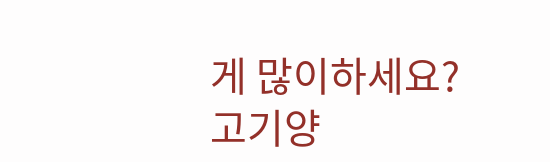게 많이하세요?
고기양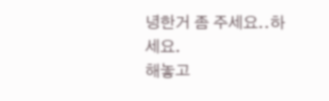녕한거 좀 주세요..하세요.
해놓고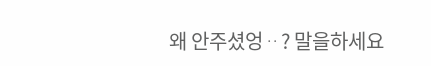왜 안주셨엉ᆢ? 말을하세요